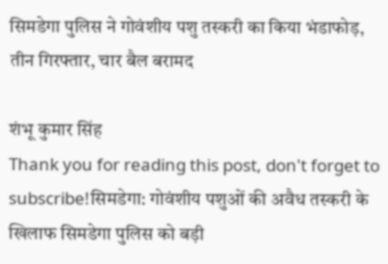सिमडेगा पुलिस ने गोवंशीय पशु तस्करी का किया भंडाफोड़, तीन गिरफ्तार, चार बैल बरामद

शंभू कुमार सिंह
Thank you for reading this post, don't forget to subscribe!सिमडेगा: गोवंशीय पशुओं की अवैध तस्करी के खिलाफ सिमडेगा पुलिस को बड़ी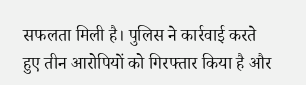सफलता मिली है। पुलिस ने कार्रवाई करते हुए तीन आरोपियों को गिरफ्तार किया है और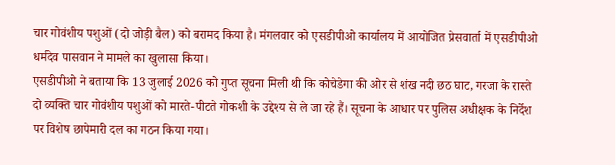चार गोवंशीय पशुओं (दो जोड़ी बैल) को बरामद किया है। मंगलवार को एसडीपीओ कार्यालय में आयोजित प्रेसवार्ता में एसडीपीओ धर्मदेव पासवान ने मामले का खुलासा किया।
एसडीपीओ ने बताया कि 13 जुलाई 2026 को गुप्त सूचना मिली थी कि कोचेडेगा की ओर से शंख नदी छठ घाट, गरजा के रास्ते दो व्यक्ति चार गोवंशीय पशुओं को मारते-पीटते गोकशी के उद्देश्य से ले जा रहे हैं। सूचना के आधार पर पुलिस अधीक्षक के निर्देश पर विशेष छापेमारी दल का गठन किया गया।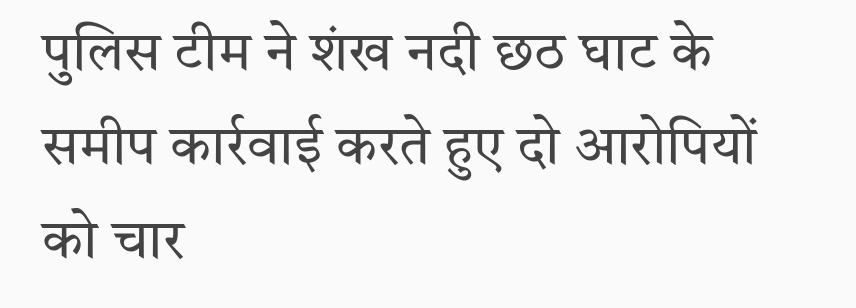पुलिस टीम ने शंख नदी छठ घाट के समीप कार्रवाई करते हुए दो आरोपियों को चार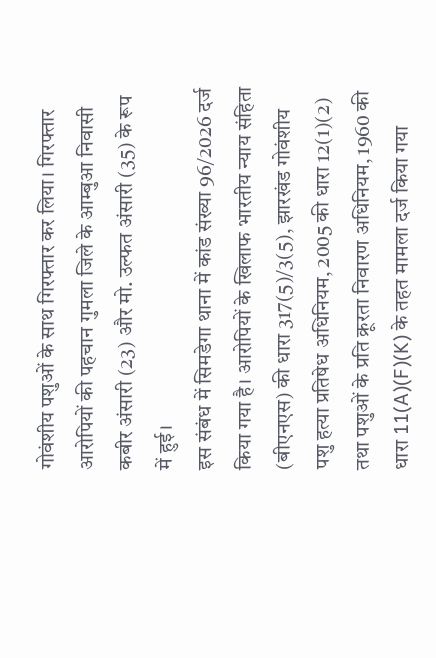गोवंशीय पशुओं के साथ गिरफ्तार कर लिया। गिरफ्तार आरोपियों की पहचान गुमला जिले के आम्बुआ निवासी कबीर अंसारी (23) और मो. उल्फत अंसारी (35) के रूप में हुई।
इस संबंध में सिमडेगा थाना में कांड संख्या 96/2026 दर्ज किया गया है। आरोपियों के खिलाफ भारतीय न्याय संहिता (बीएनएस) की धारा 317(5)/3(5), झारखंड गोवंशीय पशु हत्या प्रतिषेध अधिनियम, 2005 की धारा 12(1)(2) तथा पशुओं के प्रति क्रूरता निवारण अधिनियम, 1960 की धारा 11(A)(F)(K) के तहत मामला दर्ज किया गया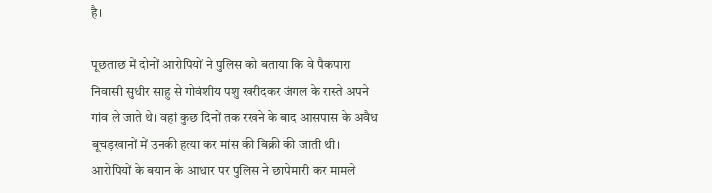है।

पूछताछ में दोनों आरोपियों ने पुलिस को बताया कि वे पैकपारा निवासी सुधीर साहु से गोवंशीय पशु खरीदकर जंगल के रास्ते अपने गांव ले जाते थे। वहां कुछ दिनों तक रखने के बाद आसपास के अवैध बूचड़खानों में उनकी हत्या कर मांस की बिक्री की जाती थी।
आरोपियों के बयान के आधार पर पुलिस ने छापेमारी कर मामले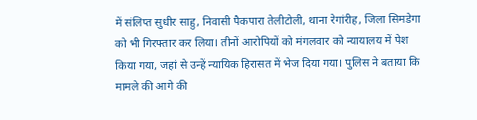में संलिप्त सुधीर साहु, निवासी पैकपारा तेलीटोली, थाना रेगांरीह, जिला सिमडेगा को भी गिरफ्तार कर लिया। तीनों आरोपियों को मंगलवार को न्यायालय में पेश किया गया, जहां से उन्हें न्यायिक हिरासत में भेज दिया गया। पुलिस ने बताया कि मामले की आगे की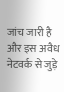जांच जारी है और इस अवैध नेटवर्क से जुड़े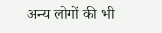अन्य लोगों की भी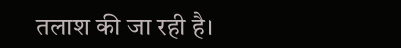तलाश की जा रही है।